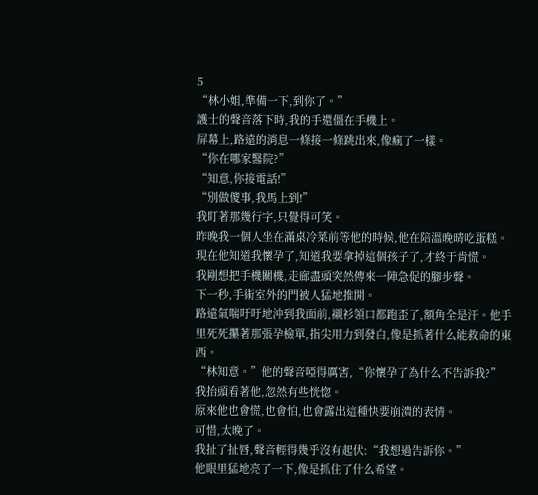5
“林小姐,準備一下,到你了。”
護士的聲音落下時,我的手還僵在手機上。
屏幕上,路遠的消息一條接一條跳出來,像瘋了一樣。
“你在哪家醫院?”
“知意,你接電話!”
“別做傻事,我馬上到!”
我盯著那幾行字,只覺得可笑。
昨晚我一個人坐在滿桌冷菜前等他的時候,他在陪溫晚晴吃蛋糕。現在他知道我懷孕了,知道我要拿掉這個孩子了,才終于肯慌。
我剛想把手機關機,走廊盡頭突然傳來一陣急促的腳步聲。
下一秒,手術室外的門被人猛地推開。
路遠氣喘吁吁地沖到我面前,襯衫領口都跑歪了,額角全是汗。他手里死死攥著那張孕檢單,指尖用力到發白,像是抓著什么能救命的東西。
“林知意。”他的聲音啞得厲害,“你懷孕了為什么不告訴我?”
我抬頭看著他,忽然有些恍惚。
原來他也會慌,也會怕,也會露出這種快要崩潰的表情。
可惜,太晚了。
我扯了扯唇,聲音輕得幾乎沒有起伏:“我想過告訴你。”
他眼里猛地亮了一下,像是抓住了什么希望。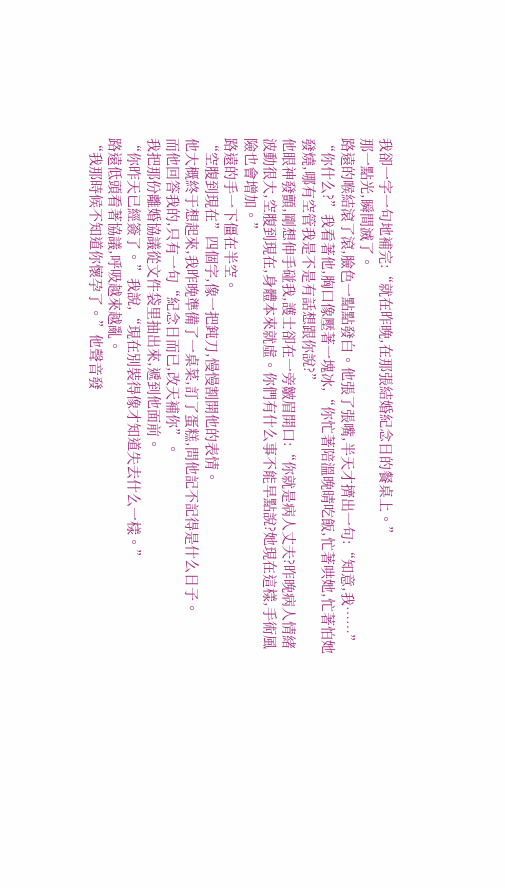我卻一字一句地補完:“就在昨晚,在那張結婚紀念日的餐桌上。”
那一點光,瞬間滅了。
路遠的喉結滾了滾,臉色一點點發白。他張了張嘴,半天才擠出一句:“知意,我……”
“你什么?”我看著他,胸口像壓著一塊冰,“你忙著陪溫晚晴吃飯,忙著哄她,忙著怕她發燒,哪有空管我是不是有話想跟你說?”
他眼神發顫,剛想伸手碰我,護士卻在一旁皺眉開口:“你就是病人丈夫?昨晚病人情緒波動很大,空腹到現在,身體本來就虛。你們有什么事不能早點說?她現在這樣,手術風險也會增加。”
路遠的手一下僵在半空。
“空腹到現在”四個字,像一把鈍刀,慢慢割開他的表情。
他大概終于想起來,我昨晚準備了一桌菜,訂了蛋糕,問他記不記得是什么日子。
而他回答我的,只有一句“紀念日而已,改天補你”。
我把那份離婚協議從文件袋里抽出來,遞到他面前。
“你昨天已經簽了。”我說,“現在別裝得像才知道失去什么一樣。”
路遠低頭看著協議,呼吸越來越亂。
“我那時候不知道你懷孕了。”他聲音發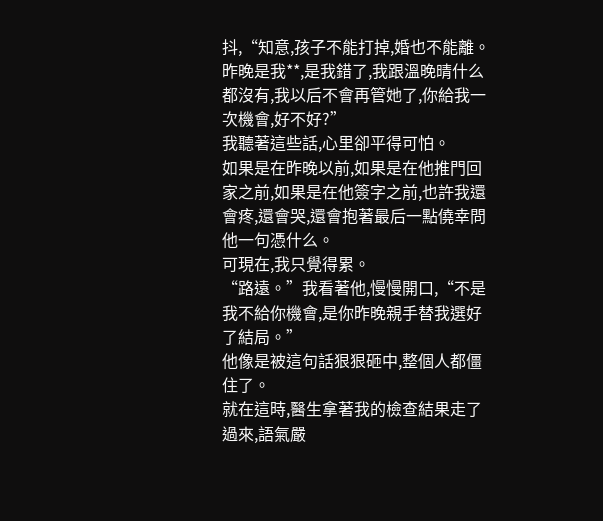抖,“知意,孩子不能打掉,婚也不能離。昨晚是我**,是我錯了,我跟溫晚晴什么都沒有,我以后不會再管她了,你給我一次機會,好不好?”
我聽著這些話,心里卻平得可怕。
如果是在昨晚以前,如果是在他推門回家之前,如果是在他簽字之前,也許我還會疼,還會哭,還會抱著最后一點僥幸問他一句憑什么。
可現在,我只覺得累。
“路遠。”我看著他,慢慢開口,“不是我不給你機會,是你昨晚親手替我選好了結局。”
他像是被這句話狠狠砸中,整個人都僵住了。
就在這時,醫生拿著我的檢查結果走了過來,語氣嚴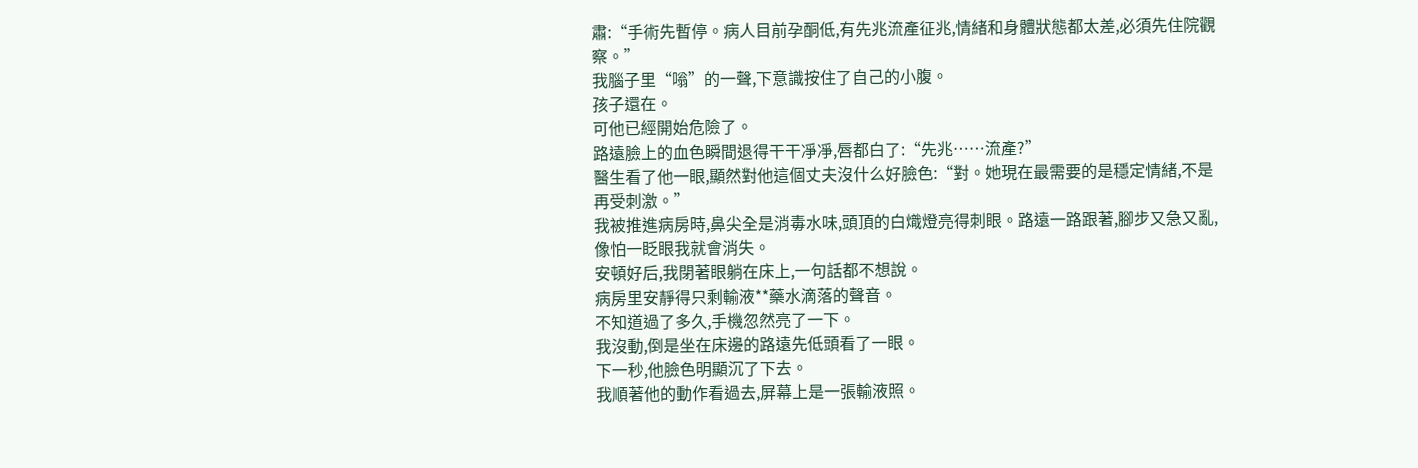肅:“手術先暫停。病人目前孕酮低,有先兆流產征兆,情緒和身體狀態都太差,必須先住院觀察。”
我腦子里“嗡”的一聲,下意識按住了自己的小腹。
孩子還在。
可他已經開始危險了。
路遠臉上的血色瞬間退得干干凈凈,唇都白了:“先兆……流產?”
醫生看了他一眼,顯然對他這個丈夫沒什么好臉色:“對。她現在最需要的是穩定情緒,不是再受刺激。”
我被推進病房時,鼻尖全是消毒水味,頭頂的白熾燈亮得刺眼。路遠一路跟著,腳步又急又亂,像怕一眨眼我就會消失。
安頓好后,我閉著眼躺在床上,一句話都不想說。
病房里安靜得只剩輸液**藥水滴落的聲音。
不知道過了多久,手機忽然亮了一下。
我沒動,倒是坐在床邊的路遠先低頭看了一眼。
下一秒,他臉色明顯沉了下去。
我順著他的動作看過去,屏幕上是一張輸液照。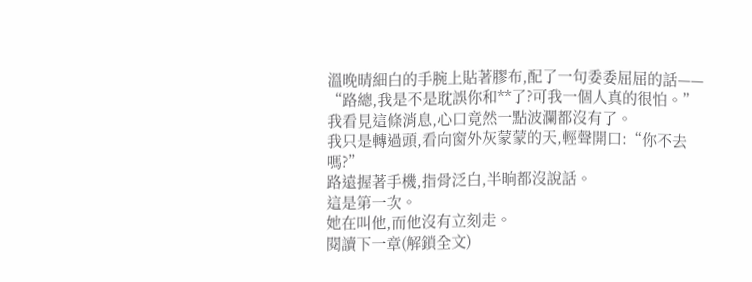溫晚晴細白的手腕上貼著膠布,配了一句委委屈屈的話——
“路總,我是不是耽誤你和**了?可我一個人真的很怕。”
我看見這條消息,心口竟然一點波瀾都沒有了。
我只是轉過頭,看向窗外灰蒙蒙的天,輕聲開口:“你不去嗎?”
路遠握著手機,指骨泛白,半晌都沒說話。
這是第一次。
她在叫他,而他沒有立刻走。
閱讀下一章(解鎖全文)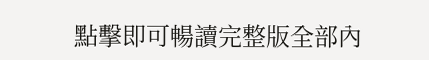點擊即可暢讀完整版全部內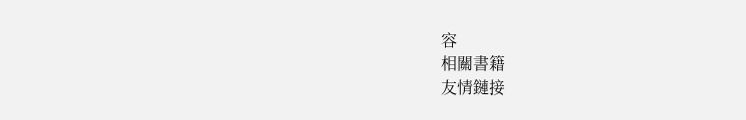容
相關書籍
友情鏈接